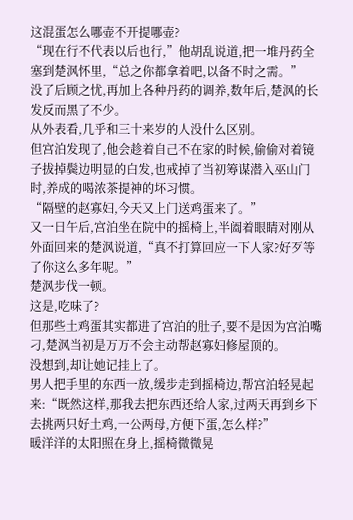这混蛋怎么哪壶不开提哪壶?
“现在行不代表以后也行,”他胡乱说道,把一堆丹药全塞到楚沨怀里,“总之你都拿着吧,以备不时之需。”
没了后顾之忧,再加上各种丹药的调养,数年后,楚沨的长发反而黑了不少。
从外表看,几乎和三十来岁的人没什么区别。
但宫泊发现了,他会趁着自己不在家的时候,偷偷对着镜子拔掉鬓边明显的白发,也戒掉了当初筹谋潜入巫山门时,养成的喝浓茶提神的坏习惯。
“隔壁的赵寡妇,今天又上门送鸡蛋来了。”
又一日午后,宫泊坐在院中的摇椅上,半阖着眼睛对刚从外面回来的楚沨说道,“真不打算回应一下人家?好歹等了你这么多年呢。”
楚沨步伐一顿。
这是,吃味了?
但那些土鸡蛋其实都进了宫泊的肚子,要不是因为宫泊嘴刁,楚沨当初是万万不会主动帮赵寡妇修屋顶的。
没想到,却让她记挂上了。
男人把手里的东西一放,缓步走到摇椅边,帮宫泊轻晃起来:“既然这样,那我去把东西还给人家,过两天再到乡下去挑两只好土鸡,一公两母,方便下蛋,怎么样?”
暖洋洋的太阳照在身上,摇椅微微晃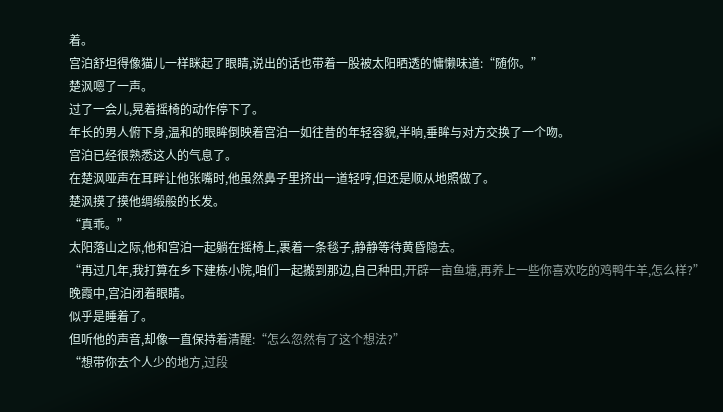着。
宫泊舒坦得像猫儿一样眯起了眼睛,说出的话也带着一股被太阳晒透的慵懒味道:“随你。”
楚沨嗯了一声。
过了一会儿,晃着摇椅的动作停下了。
年长的男人俯下身,温和的眼眸倒映着宫泊一如往昔的年轻容貌,半晌,垂眸与对方交换了一个吻。
宫泊已经很熟悉这人的气息了。
在楚沨哑声在耳畔让他张嘴时,他虽然鼻子里挤出一道轻哼,但还是顺从地照做了。
楚沨摸了摸他绸缎般的长发。
“真乖。”
太阳落山之际,他和宫泊一起躺在摇椅上,裹着一条毯子,静静等待黄昏隐去。
“再过几年,我打算在乡下建栋小院,咱们一起搬到那边,自己种田,开辟一亩鱼塘,再养上一些你喜欢吃的鸡鸭牛羊,怎么样?”
晚霞中,宫泊闭着眼睛。
似乎是睡着了。
但听他的声音,却像一直保持着清醒:“怎么忽然有了这个想法?”
“想带你去个人少的地方,过段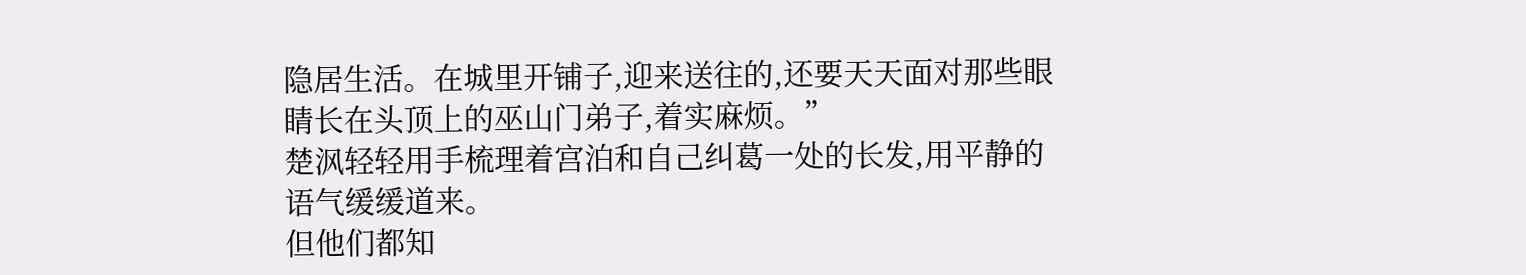隐居生活。在城里开铺子,迎来送往的,还要天天面对那些眼睛长在头顶上的巫山门弟子,着实麻烦。”
楚沨轻轻用手梳理着宫泊和自己纠葛一处的长发,用平静的语气缓缓道来。
但他们都知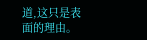道,这只是表面的理由。